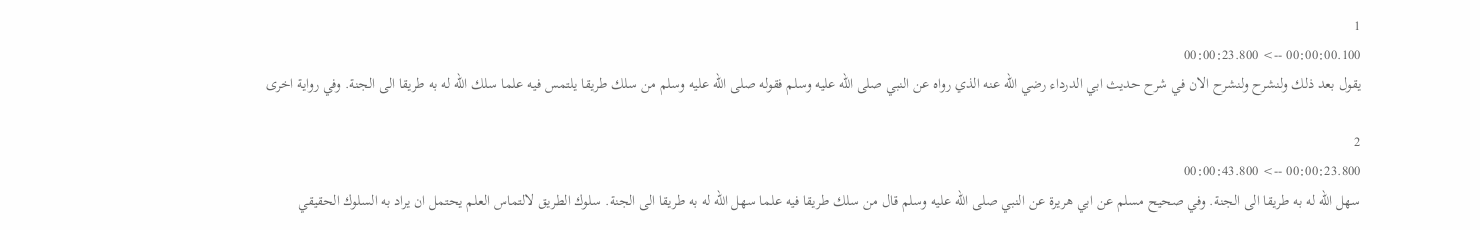1
00:00:00.100 --> 00:00:23.800
يقول بعد ذلك ولنشرح ولنشرح الان في شرح حديث ابي الدرداء رضي الله عنه الذي رواه عن النبي صلى الله عليه وسلم فقوله صلى الله عليه وسلم من سلك طريقا يلتمس فيه علما سلك الله له به طريقا الى الجنة. وفي رواية اخرى

2
00:00:23.800 --> 00:00:43.800
سهل الله له به طريقا الى الجنة. وفي صحيح مسلم عن ابي هريرة عن النبي صلى الله عليه وسلم قال من سلك طريقا فيه علما سهل الله له به طريقا الى الجنة. سلوك الطريق لالتماس العلم يحتمل ان يراد به السلوك الحقيقي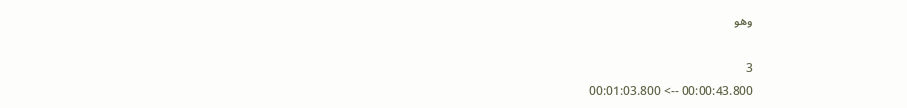وهو

3
00:00:43.800 --> 00:01:03.800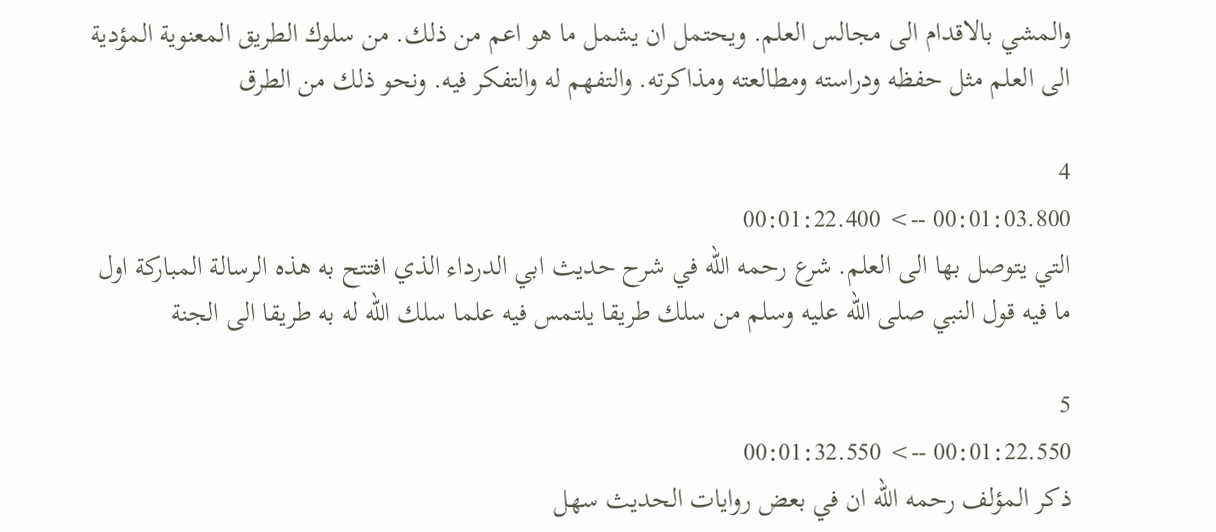والمشي بالاقدام الى مجالس العلم. ويحتمل ان يشمل ما هو اعم من ذلك. من سلوك الطريق المعنوية المؤدية الى العلم مثل حفظه ودراسته ومطالعته ومذاكرته. والتفهم له والتفكر فيه. ونحو ذلك من الطرق

4
00:01:03.800 --> 00:01:22.400
التي يتوصل بها الى العلم. شرع رحمه الله في شرح حديث ابي الدرداء الذي افتتح به هذه الرسالة المباركة اول ما فيه قول النبي صلى الله عليه وسلم من سلك طريقا يلتمس فيه علما سلك الله له به طريقا الى الجنة

5
00:01:22.550 --> 00:01:32.550
ذكر المؤلف رحمه الله ان في بعض روايات الحديث سهل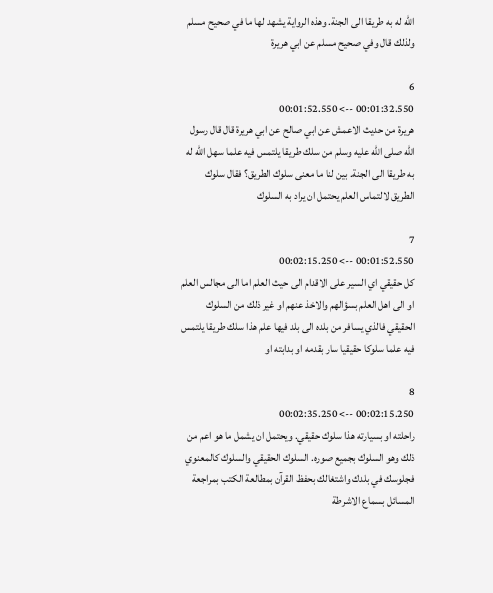الله له به طريقا الى الجنة. وهذه الرواية يشهد لها ما في صحيح مسلم ولذلك قال وفي صحيح مسلم عن ابي هريرة

6
00:01:32.550 --> 00:01:52.550
هريرة من حديث الاعمش عن ابي صالح عن ابي هريرة قال قال رسول الله صلى الله عليه وسلم من سلك طريقا يلتمس فيه علما سهل الله له به طريقا الى الجنة. بين لنا ما معنى سلوك الطريق؟ فقال سلوك الطريق لالتماس العلم يحتمل ان يراد به السلوك

7
00:01:52.550 --> 00:02:15.250
كل حقيقي اي السير على الاقدام الى حيث العلم اما الى مجالس العلم او الى اهل العلم بسؤالهم والاخذ عنهم او غير ذلك من السلوك الحقيقي فالذي يسافر من بلده الى بلد فيها علم هذا سلك طريقا يلتمس فيه علما سلوكا حقيقيا سار بقدمه او بدابته او

8
00:02:15.250 --> 00:02:35.250
راحلته او بسيارته هذا سلوك حقيقي. ويحتمل ان يشمل ما هو اعم من ذلك وهو السلوك بجميع صوره. السلوك الحقيقي والسلوك كالمعنوي فجلوسك في بلدك واشتغالك بحفظ القرآن بمطالعة الكتب بمراجعة المسائل بسماع الاشرطة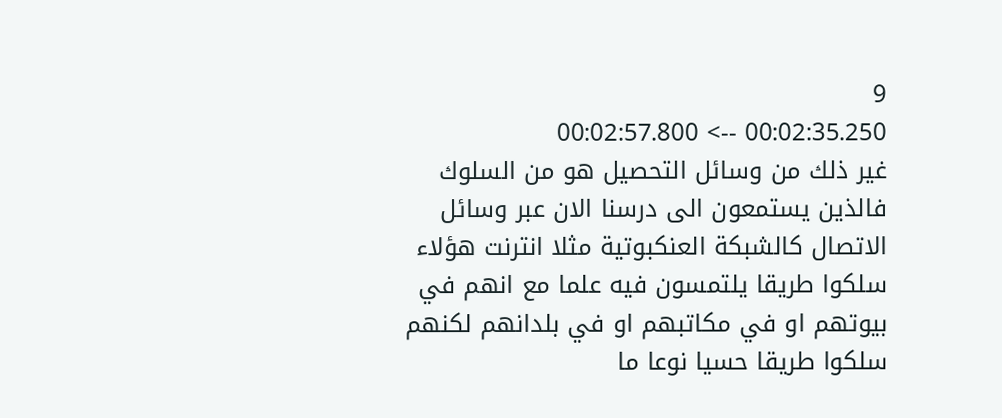9
00:02:35.250 --> 00:02:57.800
غير ذلك من وسائل التحصيل هو من السلوك فالذين يستمعون الى درسنا الان عبر وسائل الاتصال كالشبكة العنكبوتية مثلا انترنت هؤلاء سلكوا طريقا يلتمسون فيه علما مع انهم في بيوتهم او في مكاتبهم او في بلدانهم لكنهم سلكوا طريقا حسيا نوعا ما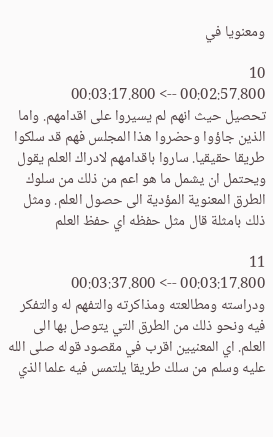ومعنويا في

10
00:02:57.800 --> 00:03:17.800
تحصيل حيث انهم لم يسيروا على اقدامهم. واما الذين جاؤوا وحضروا هذا المجلس فهم قد سلكوا طريقا حقيقيا. ساروا باقدامهم لادراك العلم يقول ويحتمل ان يشمل ما هو اعم من ذلك من سلوك الطرق المعنوية المؤدية الى حصول العلم. ومثل ذلك بامثلة قال مثل حفظه اي حفظ العلم

11
00:03:17.800 --> 00:03:37.800
ودراسته ومطالعته ومذاكرته والتفهم له والتفكر فيه ونحو ذلك من الطرق التي يتوصل بها الى العلم. اي المعنيين اقرب في مقصود قوله صلى الله عليه وسلم من سلك طريقا يلتمس فيه علما الذي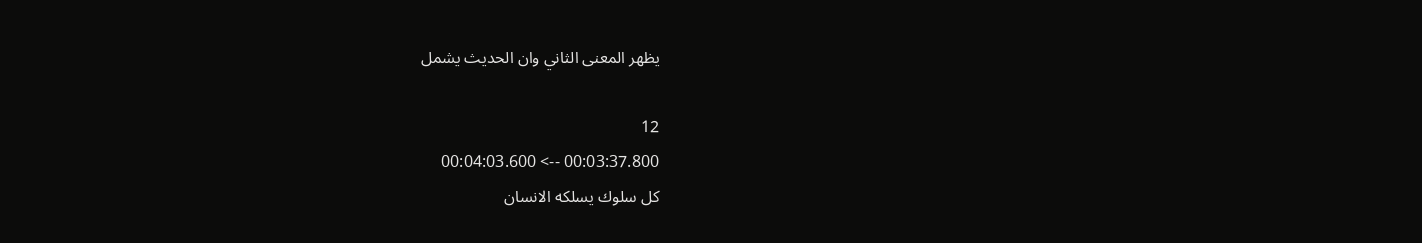يظهر المعنى الثاني وان الحديث يشمل

12
00:03:37.800 --> 00:04:03.600
كل سلوك يسلكه الانسان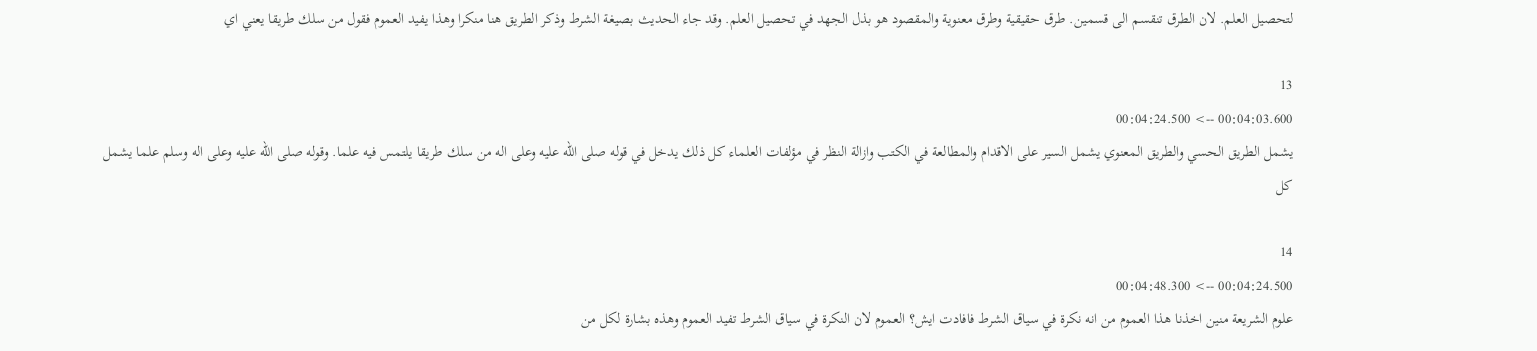لتحصيل العلم. لان الطرق تنقسم الى قسمين. طرق حقيقية وطرق معنوية والمقصود هو بذل الجهد في تحصيل العلم. وقد جاء الحديث بصيغة الشرط وذكر الطريق هنا منكرا وهذا يفيد العموم فقول من سلك طريقا يعني اي

13
00:04:03.600 --> 00:04:24.500
يشمل الطريق الحسي والطريق المعنوي يشمل السير على الاقدام والمطالعة في الكتب وازالة النظر في مؤلفات العلماء كل ذلك يدخل في قوله صلى الله عليه وعلى اله من سلك طريقا يلتمس فيه علما. وقوله صلى الله عليه وعلى اله وسلم علما يشمل كل

14
00:04:24.500 --> 00:04:48.300
علوم الشريعة منين اخذنا هذا العموم من انه نكرة في سياق الشرط فافادت ايش؟ العموم لان النكرة في سياق الشرط تفيد العموم وهذه بشارة لكل من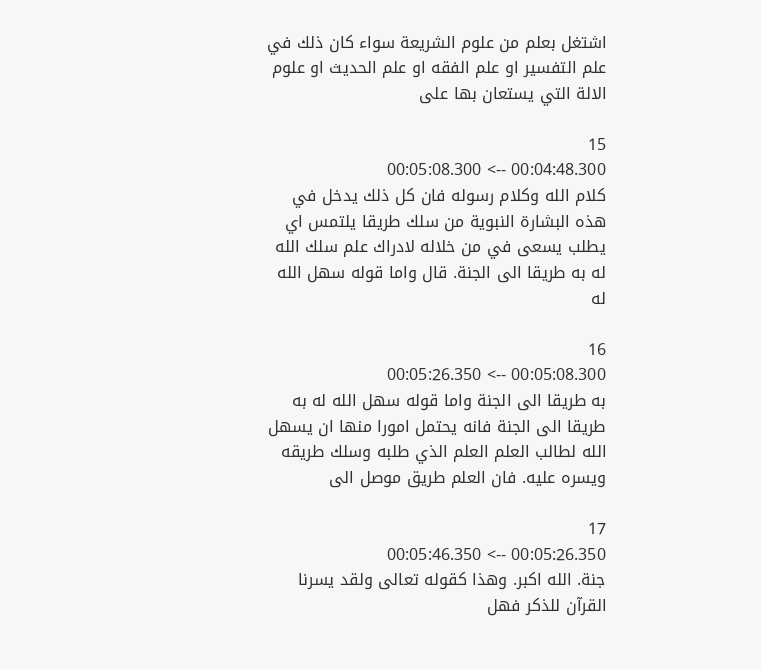اشتغل بعلم من علوم الشريعة سواء كان ذلك في علم التفسير او علم الفقه او علم الحديث او علوم الالة التي يستعان بها على

15
00:04:48.300 --> 00:05:08.300
كلام الله وكلام رسوله فان كل ذلك يدخل في هذه البشارة النبوية من سلك طريقا يلتمس اي يطلب يسعى في من خلاله لادراك علم سلك الله له به طريقا الى الجنة. قال واما قوله سهل الله له

16
00:05:08.300 --> 00:05:26.350
به طريقا الى الجنة واما قوله سهل الله له به طريقا الى الجنة فانه يحتمل امورا منها ان يسهل الله لطالب العلم العلم الذي طلبه وسلك طريقه ويسره عليه. فان العلم طريق موصل الى

17
00:05:26.350 --> 00:05:46.350
جنة. الله اكبر. وهذا كقوله تعالى ولقد يسرنا القرآن للذكر فهل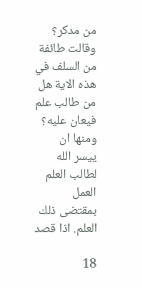من مدكر؟ وقالت طائفة من السلف في هذه الاية هل من طالب علم فيعان عليه؟ ومنها ان ييسر الله لطالب العلم العمل بمقتضى ذلك العلم. اذا قصد

18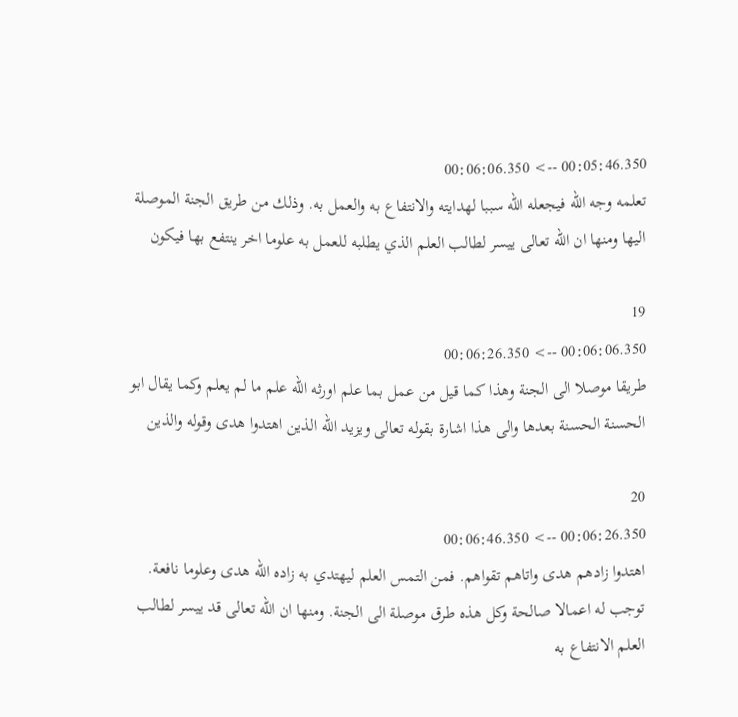00:05:46.350 --> 00:06:06.350
تعلمه وجه الله فيجعله الله سببا لهدايته والانتفاع به والعمل به. وذلك من طريق الجنة الموصلة اليها ومنها ان الله تعالى ييسر لطالب العلم الذي يطلبه للعمل به علوما اخر ينتفع بها فيكون

19
00:06:06.350 --> 00:06:26.350
طريقا موصلا الى الجنة وهذا كما قيل من عمل بما علم اورثه الله علم ما لم يعلم وكما يقال ابو الحسنة الحسنة بعدها والى هذا اشارة بقوله تعالى ويزيد الله الذين اهتدوا هدى وقوله والذين

20
00:06:26.350 --> 00:06:46.350
اهتدوا زادهم هدى واتاهم تقواهم. فمن التمس العلم ليهتدي به زاده الله هدى وعلوما نافعة. توجب له اعمالا صالحة وكل هذه طرق موصلة الى الجنة. ومنها ان الله تعالى قد ييسر لطالب العلم الانتفاع به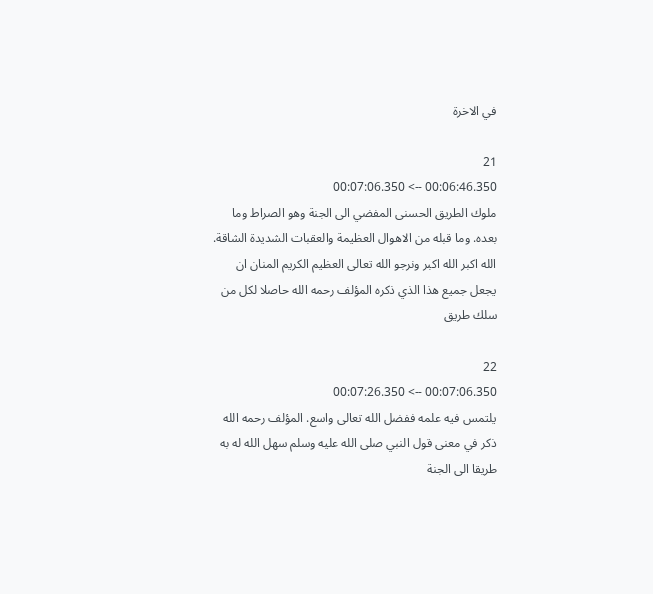في الاخرة

21
00:06:46.350 --> 00:07:06.350
ملوك الطريق الحسنى المفضي الى الجنة وهو الصراط وما بعده. وما قبله من الاهوال العظيمة والعقبات الشديدة الشاقة. الله اكبر الله اكبر ونرجو الله تعالى العظيم الكريم المنان ان يجعل جميع هذا الذي ذكره المؤلف رحمه الله حاصلا لكل من سلك طريق

22
00:07:06.350 --> 00:07:26.350
يلتمس فيه علمه ففضل الله تعالى واسع. المؤلف رحمه الله ذكر في معنى قول النبي صلى الله عليه وسلم سهل الله له به طريقا الى الجنة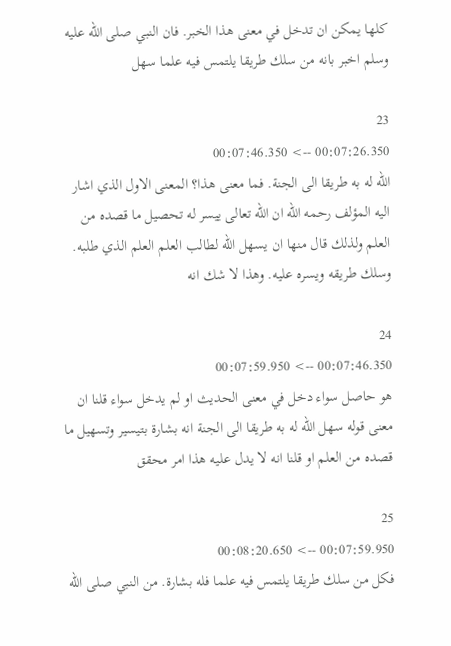كلها يمكن ان تدخل في معنى هذا الخبر. فان النبي صلى الله عليه وسلم اخبر بانه من سلك طريقا يلتمس فيه علما سهل

23
00:07:26.350 --> 00:07:46.350
الله له به طريقا الى الجنة. فما معنى هذا؟ المعنى الاول الذي اشار اليه المؤلف رحمه الله ان الله تعالى ييسر له تحصيل ما قصده من العلم ولذلك قال منها ان يسهل الله لطالب العلم العلم الذي طلبه. وسلك طريقه ويسره عليه. وهذا لا شك انه

24
00:07:46.350 --> 00:07:59.950
هو حاصل سواء دخل في معنى الحديث او لم يدخل سواء قلنا ان معنى قوله سهل الله له به طريقا الى الجنة انه بشارة بتيسير وتسهيل ما قصده من العلم او قلنا انه لا يدل عليه هذا امر محقق

25
00:07:59.950 --> 00:08:20.650
فكل من سلك طريقا يلتمس فيه علما فله بشارة. من النبي صلى الله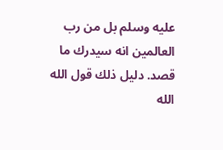عليه وسلم بل من رب العالمين انه سيدرك ما قصد. دليل ذلك قول الله الله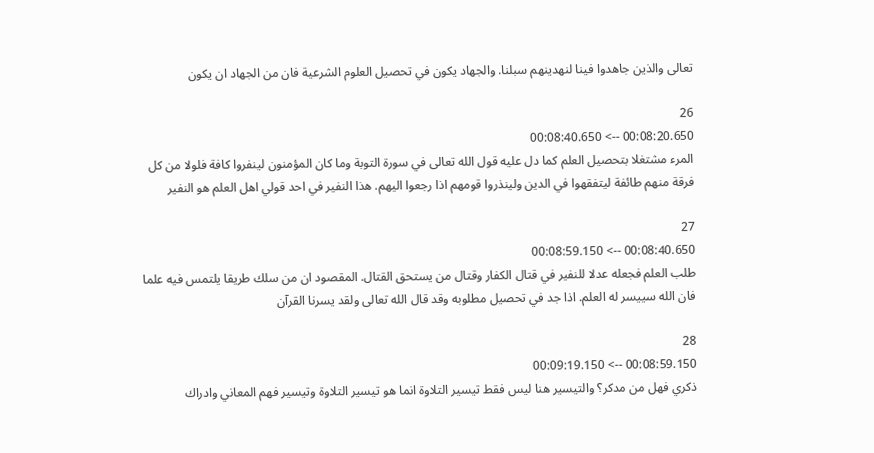تعالى والذين جاهدوا فينا لنهدينهم سبلنا. والجهاد يكون في تحصيل العلوم الشرعية فان من الجهاد ان يكون

26
00:08:20.650 --> 00:08:40.650
المرء مشتغلا بتحصيل العلم كما دل عليه قول الله تعالى في سورة التوبة وما كان المؤمنون لينفروا كافة فلولا من كل فرقة منهم طائفة ليتفقهوا في الدين ولينذروا قومهم اذا رجعوا اليهم. هذا النفير في احد قولي اهل العلم هو النفير

27
00:08:40.650 --> 00:08:59.150
طلب العلم فجعله عدلا للنفير في قتال الكفار وقتال من يستحق القتال. المقصود ان من سلك طريقا يلتمس فيه علما فان الله سييسر له العلم. اذا جد في تحصيل مطلوبه وقد قال الله تعالى ولقد يسرنا القرآن

28
00:08:59.150 --> 00:09:19.150
ذكري فهل من مدكر؟ والتيسير هنا ليس فقط تيسير التلاوة انما هو تيسير التلاوة وتيسير فهم المعاني وادراك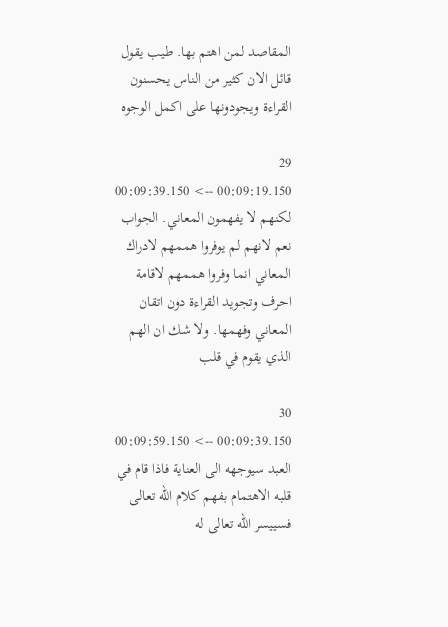المقاصد لمن اهتم بها. طيب يقول قائل الان كثير من الناس يحسنون القراءة ويجودونها على اكمل الوجوه

29
00:09:19.150 --> 00:09:39.150
لكنهم لا يفهمون المعاني. الجواب نعم لانهم لم يوفروا هممهم لادراك المعاني انما وفروا هممهم لاقامة احرف وتجويد القراءة دون اتقان المعاني وفهمها. ولا شك ان الهم الذي يقوم في قلب

30
00:09:39.150 --> 00:09:59.150
العبد سيوجهه الى العناية فاذا قام في قلبه الاهتمام بفهم كلام الله تعالى فسييسر الله تعالى له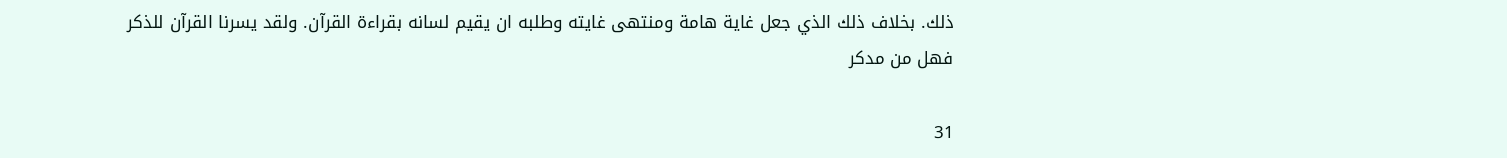ذلك. بخلاف ذلك الذي جعل غاية هامة ومنتهى غايته وطلبه ان يقيم لسانه بقراءة القرآن. ولقد يسرنا القرآن للذكر فهل من مدكر

31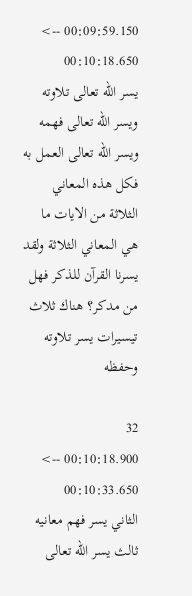00:09:59.150 --> 00:10:18.650
يسر الله تعالى تلاوته ويسر الله تعالى فهمه ويسر الله تعالى العمل به فكل هذه المعاني الثلاثة من الايات ما هي المعاني الثلاثة ولقد يسرنا القرآن للذكر فهل من مدكر؟ هناك ثلاث تيسيرات يسر تلاوته وحفظه

32
00:10:18.900 --> 00:10:33.650
الثاني يسر فهم معانيه ثالث يسر الله تعالى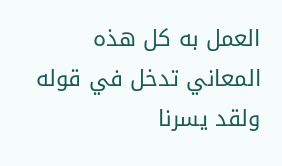العمل به كل هذه المعاني تدخل في قوله ولقد يسرنا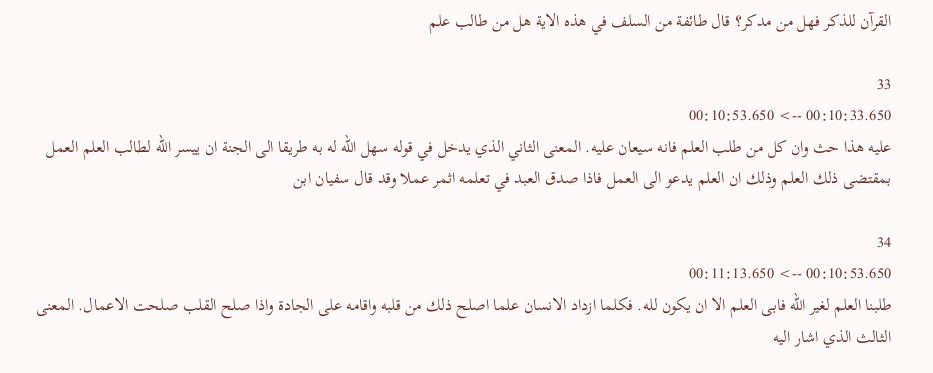القرآن للذكر فهل من مدكر؟ قال طائفة من السلف في هذه الاية هل من طالب علم

33
00:10:33.650 --> 00:10:53.650
عليه هذا حث وان كل من طلب العلم فانه سيعان عليه. المعنى الثاني الذي يدخل في قوله سهل الله له به طريقا الى الجنة ان ييسر الله لطالب العلم العمل بمقتضى ذلك العلم وذلك ان العلم يدعو الى العمل فاذا صدق العبد في تعلمه اثمر عملا وقد قال سفيان ابن

34
00:10:53.650 --> 00:11:13.650
طلبنا العلم لغير الله فابى العلم الا ان يكون لله. فكلما ازداد الانسان علما اصلح ذلك من قلبه واقامه على الجادة واذا صلح القلب صلحت الاعمال. المعنى الثالث الذي اشار اليه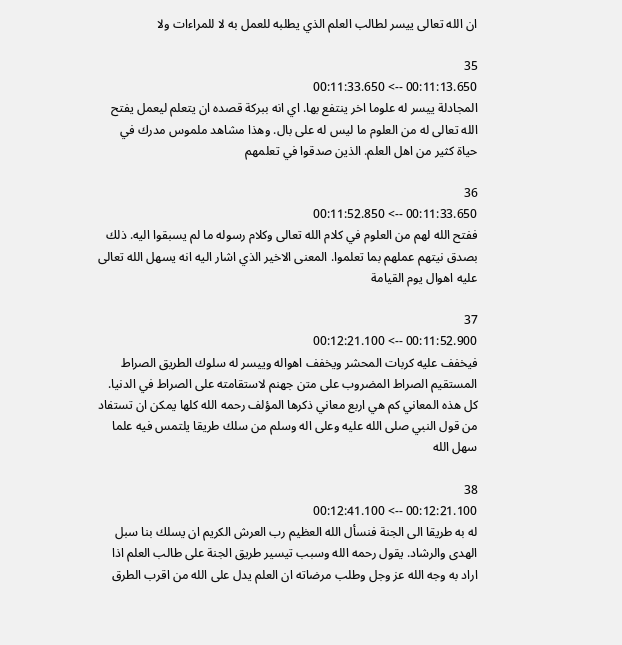ان الله تعالى ييسر لطالب العلم الذي يطلبه للعمل به لا للمراءات ولا

35
00:11:13.650 --> 00:11:33.650
المجادلة ييسر له علوما اخر ينتفع بها. اي انه ببركة قصده ان يتعلم ليعمل يفتح الله تعالى له من العلوم ما ليس له على بال. وهذا مشاهد ملموس مدرك في حياة كثير من اهل العلم. الذين صدقوا في تعلمهم

36
00:11:33.650 --> 00:11:52.850
ففتح الله لهم من العلوم في كلام الله تعالى وكلام رسوله ما لم يسبقوا اليه. ذلك بصدق نيتهم عملهم بما تعلموا. المعنى الاخير الذي اشار اليه انه يسهل الله تعالى عليه اهوال يوم القيامة

37
00:11:52.900 --> 00:12:21.100
فيخفف عليه كربات المحشر ويخفف اهواله وييسر له سلوك الطريق الصراط المستقيم الصراط المضروب على متن جهنم لاستقامته على الصراط في الدنيا. كل هذه المعاني كم هي اربع معاني ذكرها المؤلف رحمه الله كلها يمكن ان تستفاد من قول النبي صلى الله عليه وعلى اله وسلم من سلك طريقا يلتمس فيه علما سهل الله

38
00:12:21.100 --> 00:12:41.100
له به طريقا الى الجنة فنسأل الله العظيم رب العرش الكريم ان يسلك بنا سبل الهدى والرشاد. يقول رحمه الله وسبب تيسير طريق الجنة على طالب العلم اذا اراد به وجه الله عز وجل وطلب مرضاته ان العلم يدل على الله من اقرب الطرق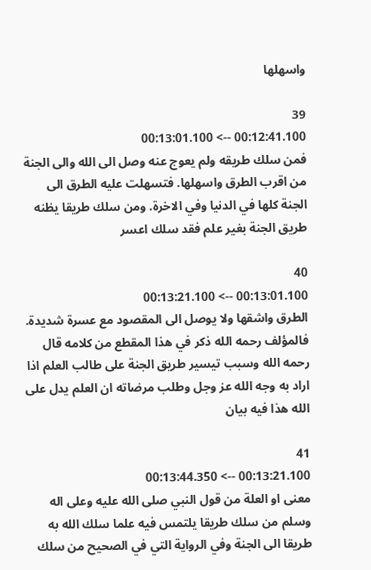واسهلها

39
00:12:41.100 --> 00:13:01.100
فمن سلك طريقه ولم يعوج عنه وصل الى الله والى الجنة من اقرب الطرق واسهلها. فتسهلت عليه الطرق الى الجنة كلها في الدنيا وفي الاخرة. ومن سلك طريقا يظنه طريق الجنة بغير علم فقد سلك اعسر

40
00:13:01.100 --> 00:13:21.100
الطرق واشقها ولا يوصل الى المقصود مع عسرة شديدة. فالمؤلف رحمه الله ذكر في هذا المقطع من كلامه قال رحمه الله وسبب تيسير طريق الجنة على طالب العلم اذا اراد به وجه الله عز وجل وطلب مرضاته ان العلم يدل على الله هذا فيه بيان

41
00:13:21.100 --> 00:13:44.350
معنى او العلة من قول النبي صلى الله عليه وعلى اله وسلم من سلك طريقا يلتمس فيه علما سلك الله به طريقا الى الجنة وفي الرواية التي في الصحيح من سلك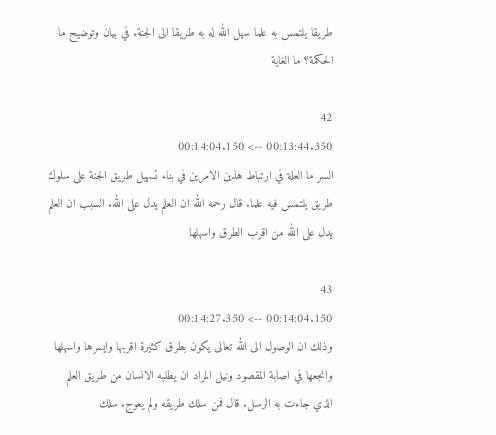طريقا يلتمس به علما سهل الله له به طريقا الى الجنة. في بيان وتوضيح ما الحكمة؟ ما الغاية

42
00:13:44.350 --> 00:14:04.150
السر ما العلة في ارتباط هذين الامرين في بناء تسهيل طريق الجنة على سلوك طريق يلتمس فيه علما. قال رحمه الله ان العلم يدل على الله. السبب ان العلم يدل على الله من اقرب الطرق واسهلها

43
00:14:04.150 --> 00:14:27.350
وذلك ان الوصول الى الله تعالى يكون بطرق كثيرة اقربها وايسرها واسهلها وانجعها في اصابة المقصود ونيل المراد ان يطلبه الانسان من طريق العلم الذي جاءت به الرسل. قال فمن سلك طريقه ولم يعوج. سلك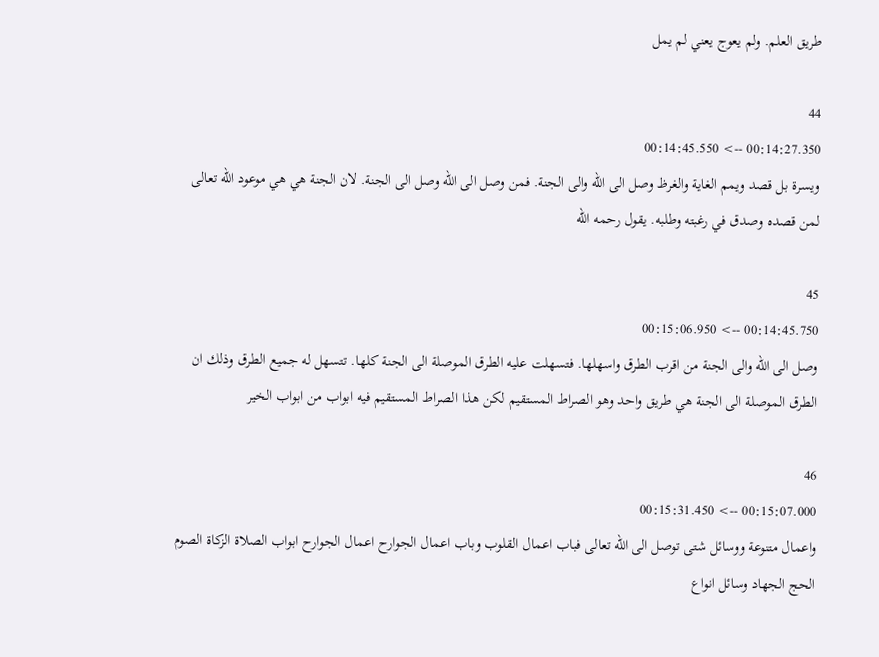طريق العلم. ولم يعوج يعني لم يمل

44
00:14:27.350 --> 00:14:45.550
ويسرة بل قصد ويمم الغاية والغرظ وصل الى الله والى الجنة. فمن وصل الى الله وصل الى الجنة. لان الجنة هي هي موعود الله تعالى لمن قصده وصدق في رغبته وطلبه. يقول رحمه الله

45
00:14:45.750 --> 00:15:06.950
وصل الى الله والى الجنة من اقرب الطرق واسهلها. فتسهلت عليه الطرق الموصلة الى الجنة كلها. تتسهل له جميع الطرق وذلك ان الطرق الموصلة الى الجنة هي طريق واحد وهو الصراط المستقيم لكن هذا الصراط المستقيم فيه ابواب من ابواب الخير

46
00:15:07.000 --> 00:15:31.450
واعمال متنوعة ووسائل شتى توصل الى الله تعالى فباب اعمال القلوب وباب اعمال الجوارح اعمال الجوارح ابواب الصلاة الزكاة الصوم الحج الجهاد وسائل انواع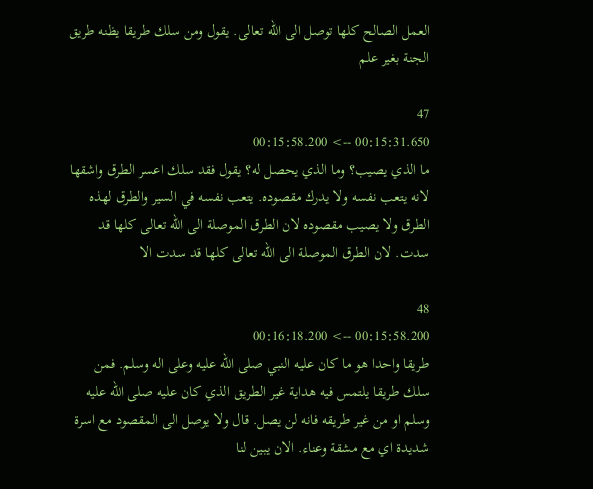العمل الصالح كلها توصل الى الله تعالى. يقول ومن سلك طريقا يظنه طريق الجنة بغير علم

47
00:15:31.650 --> 00:15:58.200
ما الذي يصيب؟ وما الذي يحصل له؟ يقول فقد سلك اعسر الطرق واشقها لانه يتعب نفسه ولا يدرك مقصوده. يتعب نفسه في السير والطرق لهذه الطرق ولا يصيب مقصوده لان الطرق الموصلة الى الله تعالى كلها قد سدت. لان الطرق الموصلة الى الله تعالى كلها قد سدت الا

48
00:15:58.200 --> 00:16:18.200
طريقا واحدا هو ما كان عليه النبي صلى الله عليه وعلى اله وسلم. فمن سلك طريقا يلتمس فيه هداية غير الطريق الذي كان عليه صلى الله عليه وسلم او من غير طريقه فانه لن يصل. قال ولا يوصل الى المقصود مع اسرة شديدة اي مع مشقة وعناء. الان يبين لنا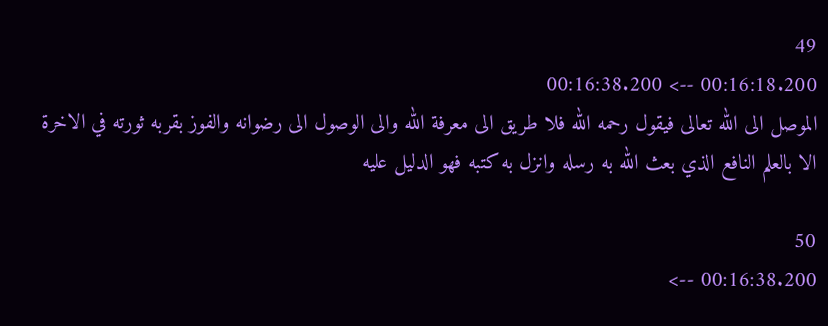49
00:16:18.200 --> 00:16:38.200
الموصل الى الله تعالى فيقول رحمه الله فلا طريق الى معرفة الله والى الوصول الى رضوانه والفوز بقربه ثورته في الاخرة الا بالعلم النافع الذي بعث الله به رسله وانزل به كتبه فهو الدليل عليه

50
00:16:38.200 -->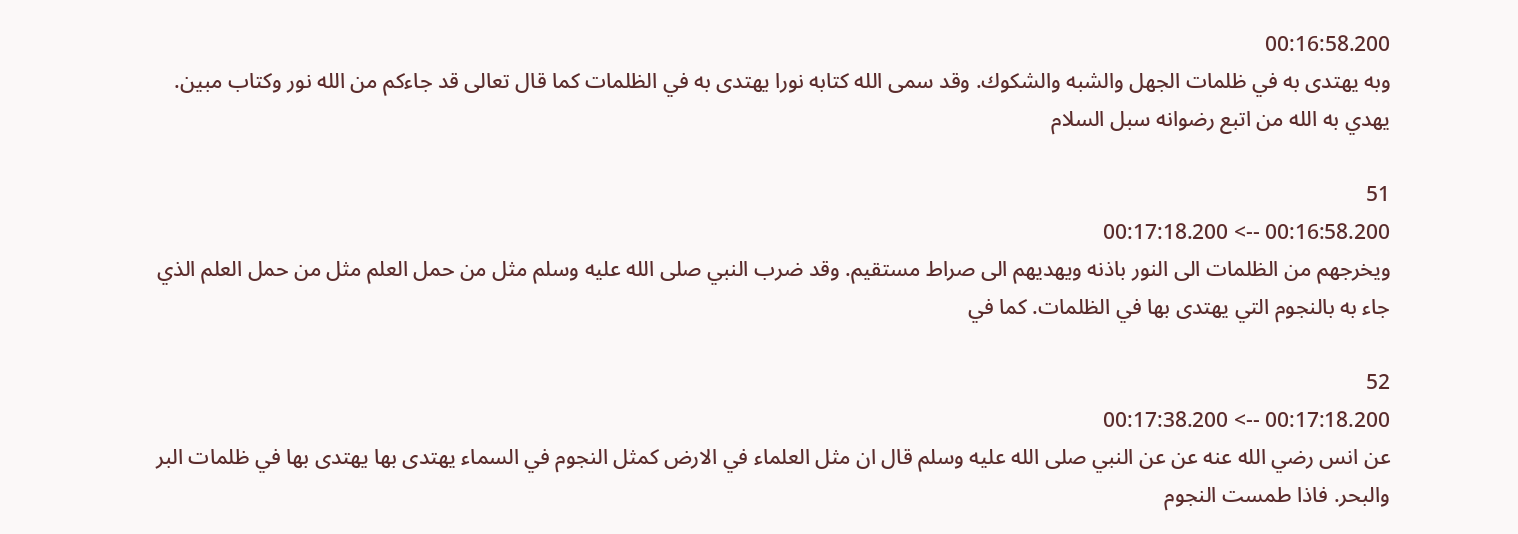00:16:58.200
وبه يهتدى به في ظلمات الجهل والشبه والشكوك. وقد سمى الله كتابه نورا يهتدى به في الظلمات كما قال تعالى قد جاءكم من الله نور وكتاب مبين. يهدي به الله من اتبع رضوانه سبل السلام

51
00:16:58.200 --> 00:17:18.200
ويخرجهم من الظلمات الى النور باذنه ويهديهم الى صراط مستقيم. وقد ضرب النبي صلى الله عليه وسلم مثل من حمل العلم مثل من حمل العلم الذي جاء به بالنجوم التي يهتدى بها في الظلمات. كما في

52
00:17:18.200 --> 00:17:38.200
عن انس رضي الله عنه عن عن النبي صلى الله عليه وسلم قال ان مثل العلماء في الارض كمثل النجوم في السماء يهتدى بها يهتدى بها في ظلمات البر والبحر. فاذا طمست النجوم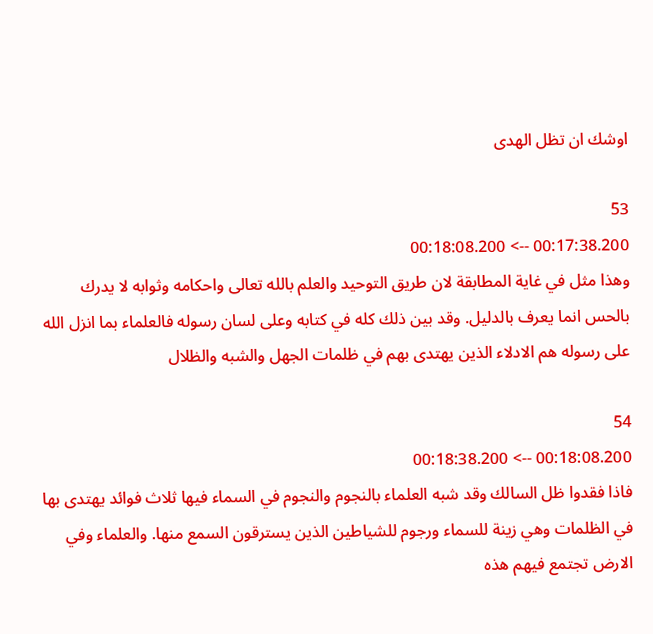اوشك ان تظل الهدى

53
00:17:38.200 --> 00:18:08.200
وهذا مثل في غاية المطابقة لان طريق التوحيد والعلم بالله تعالى واحكامه وثوابه لا يدرك بالحس انما يعرف بالدليل. وقد بين ذلك كله في كتابه وعلى لسان رسوله فالعلماء بما انزل الله على رسوله هم الادلاء الذين يهتدى بهم في ظلمات الجهل والشبه والظلال

54
00:18:08.200 --> 00:18:38.200
فاذا فقدوا ظل السالك وقد شبه العلماء بالنجوم والنجوم في السماء فيها ثلاث فوائد يهتدى بها في الظلمات وهي زينة للسماء ورجوم للشياطين الذين يسترقون السمع منها. والعلماء وفي الارض تجتمع فيهم هذه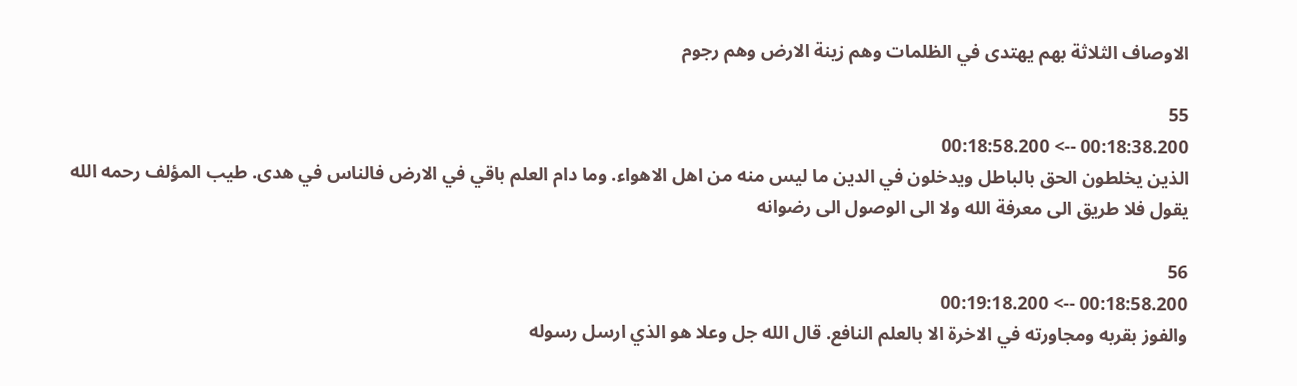الاوصاف الثلاثة بهم يهتدى في الظلمات وهم زينة الارض وهم رجوم

55
00:18:38.200 --> 00:18:58.200
الذين يخلطون الحق بالباطل ويدخلون في الدين ما ليس منه من اهل الاهواء. وما دام العلم باقي في الارض فالناس في هدى. طيب المؤلف رحمه الله يقول فلا طريق الى معرفة الله ولا الى الوصول الى رضوانه

56
00:18:58.200 --> 00:19:18.200
والفوز بقربه ومجاورته في الاخرة الا بالعلم النافع. قال الله جل وعلا هو الذي ارسل رسوله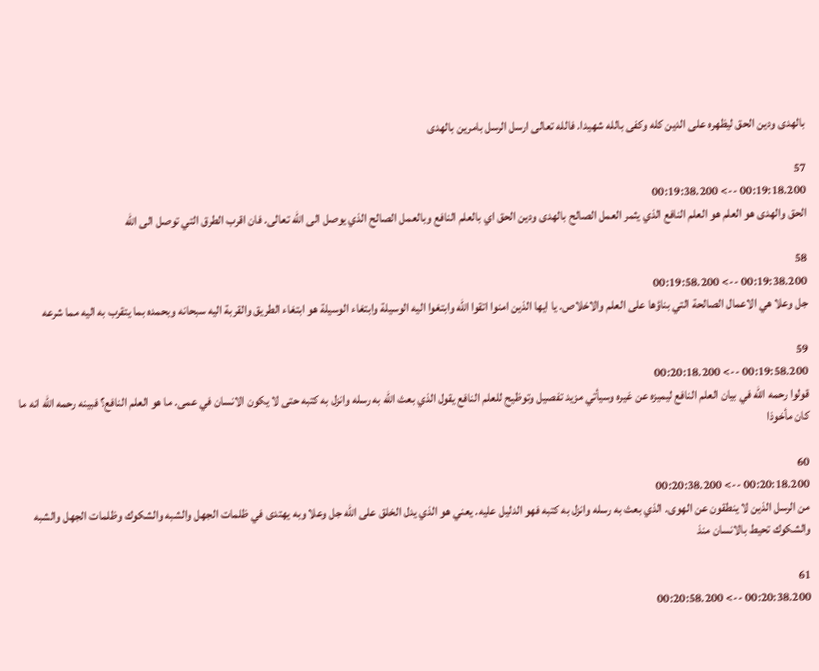بالهدى ودين الحق ليظهره على الدين كله وكفى بالله شهيدا. فالله تعالى ارسل الرسل بامرين بالهدى

57
00:19:18.200 --> 00:19:38.200
الحق والهدى هو العلم هو العلم النافع الذي يثمر العمل الصالح بالهدى ودين الحق اي بالعلم النافع وبالعمل الصالح الذي يوصل الى الله تعالى. فان اقرب الطرق التي توصل الى الله

58
00:19:38.200 --> 00:19:58.200
جل وعلا هي الاعمال الصالحة التي بناؤها على العلم والاخلاص. يا ايها الذين امنوا اتقوا الله وابتغوا اليه الوسيلة وابتغاء الوسيلة هو ابتغاء الطريق والقربة اليه سبحانه وبحمده بما يتقرب به اليه مما شرعه

59
00:19:58.200 --> 00:20:18.200
قولوا رحمه الله في بيان العلم النافع ليميزه عن غيره وسيأتي مزيد تفصيل وتوظيح للعلم النافع يقول الذي بعث الله به رسله وانزل به كتبه حتى لا يكون الانسان في عمى. ما هو العلم النافع؟ فبينه رحمه الله انه ما كان مأخوذا

60
00:20:18.200 --> 00:20:38.200
من الرسل الذين لا ينطقون عن الهوى. الذي بعث به رسله وانزل به كتبه فهو الدليل عليه. يعني هو الذي يدل الخلق على الله جل وعلا وبه يهتدى في ظلمات الجهل والشبه والشكوك وظلمات الجهل والشبه والشكوك تحيط بالانسان منذ

61
00:20:38.200 --> 00:20:58.200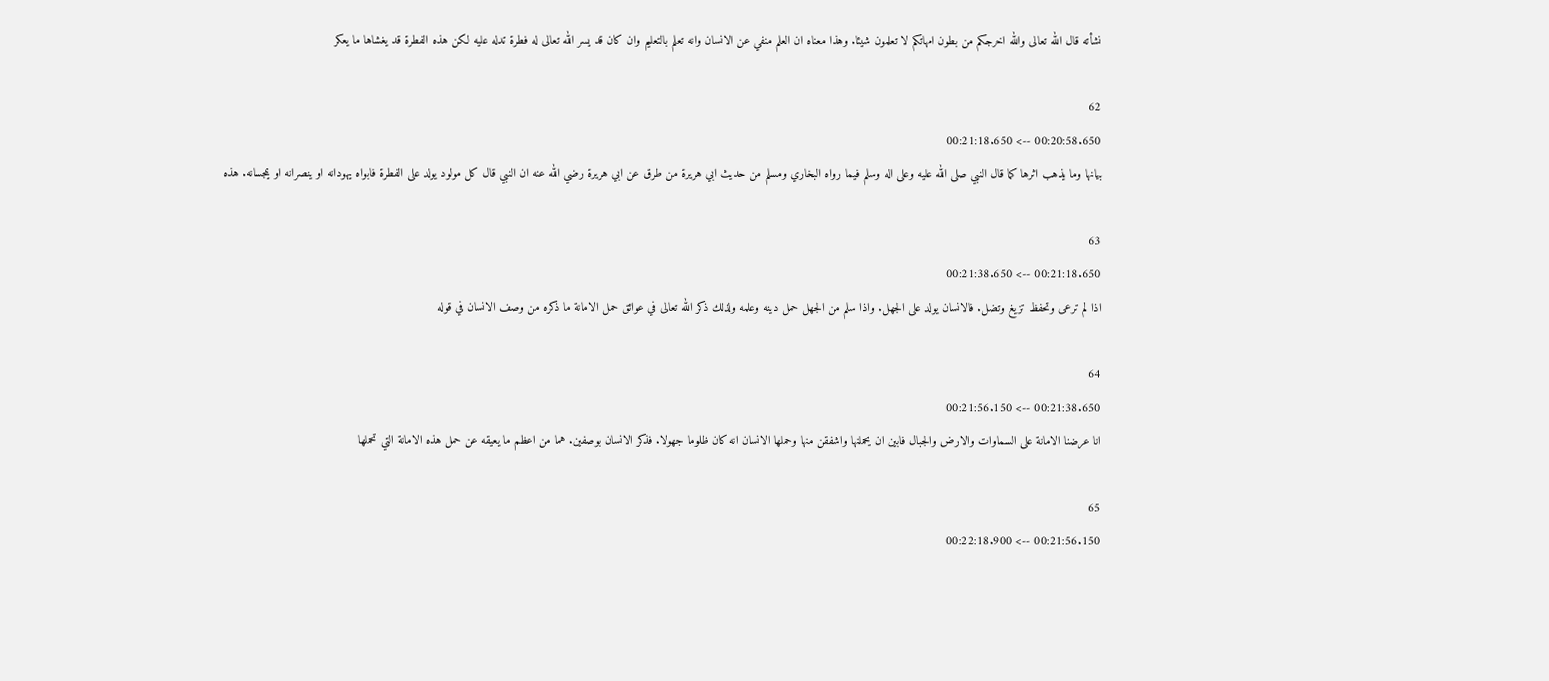نشأته قال الله تعالى والله اخرجكم من بطون امهاتكم لا تعلمون شيئا. وهذا معناه ان العلم منفي عن الانسان وانه تعلم بالتعليم وان كان قد يسر الله تعالى له فطرة تدله عليه لكن هذه الفطرة قد يغشاها ما يعكر

62
00:20:58.650 --> 00:21:18.650
بيانها وما يذهب اثرها كما قال النبي صلى الله عليه وعلى اله وسلم فيما رواه البخاري ومسلم من حديث ابي هريرة من طرق عن ابي هريرة رضي الله عنه ان النبي قال كل مولود يولد على الفطرة فابواه يهودانه او ينصرانه او يمجسانه. هذه

63
00:21:18.650 --> 00:21:38.650
اذا لم ترعى وتحفظ تزيغ وتضل. فالانسان يولد على الجهل. واذا سلم من الجهل حمل دينه وعلمه ولذلك ذكر الله تعالى في عوائق حمل الامانة ما ذكره من وصف الانسان في قوله

64
00:21:38.650 --> 00:21:56.150
انا عرضنا الامانة على السماوات والارض والجبال فابين ان يحملنها واشفقن منها وحملها الانسان انه كان ظلوما جهولا. فذكر الانسان بوصفين. هما من اعظم ما يعيقه عن حمل هذه الامانة التي تحملها

65
00:21:56.150 --> 00:22:18.900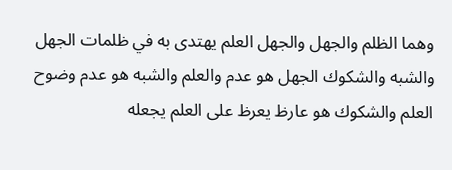وهما الظلم والجهل والجهل العلم يهتدى به في ظلمات الجهل والشبه والشكوك الجهل هو عدم والعلم والشبه هو عدم وضوح العلم والشكوك هو عارظ يعرظ على العلم يجعله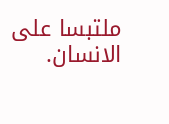ملتبسا على الانسان.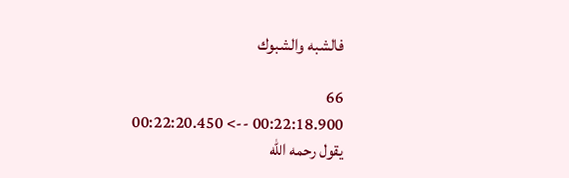فالشبه والشبوك

66
00:22:18.900 --> 00:22:20.450
يقول رحمه الله